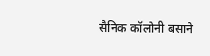सैनिक कॉलोनी बसाने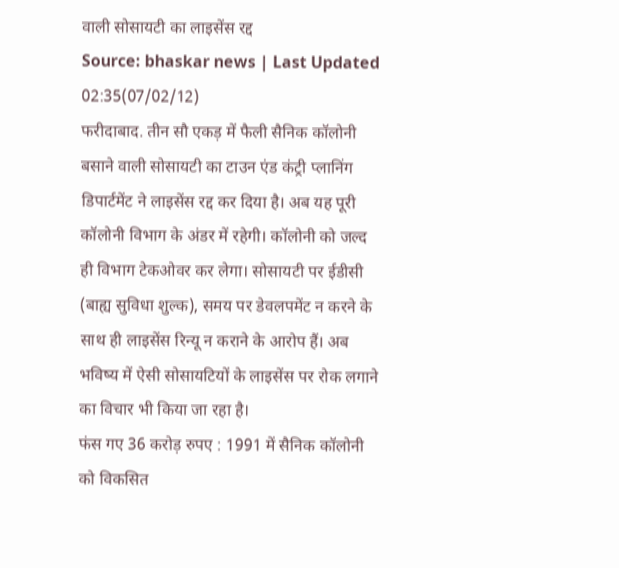वाली सोसायटी का लाइसेंस रद्द
Source: bhaskar news | Last Updated 02:35(07/02/12)
फरीदाबाद. तीन सौ एकड़ में फैली सैनिक कॉलोनी बसाने वाली सोसायटी का टाउन एंड कंट्री प्लानिंग डिपार्टमेंट ने लाइसेंस रद्द कर दिया है। अब यह पूरी कॉलोनी विभाग के अंडर में रहेगी। कॉलोनी को जल्द ही विभाग टेकओवर कर लेगा। सोसायटी पर ईडीसी (बाह्य सुविधा शुल्क), समय पर डेवलपमेंट न करने के साथ ही लाइसेंस रिन्यू न कराने के आरोप हैं। अब भविष्य में ऐसी सोसायटियों के लाइसेंस पर रोक लगाने का विचार भी किया जा रहा है।
फंस गए 36 करोड़ रुपए : 1991 में सैनिक कॉलोनी को विकसित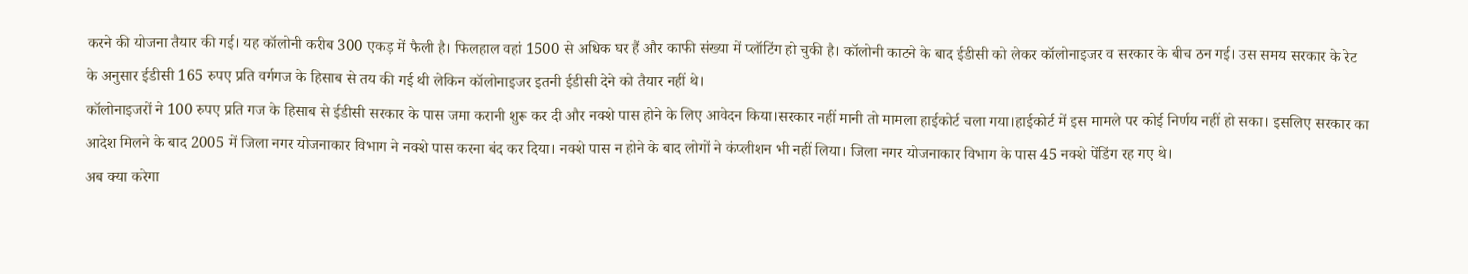करने की योजना तैयार की गई। यह कॉलोनी करीब 300 एकड़ में फैली है। फिलहाल वहां 1500 से अधिक घर हैं और काफी संख्या में प्लॉटिंग हो चुकी है। कॉलोनी काटने के बाद ईडीसी को लेकर कॉलोनाइजर व सरकार के बीच ठन गई। उस समय सरकार के रेट के अनुसार ईडीसी 165 रुपए प्रति वर्गगज के हिसाब से तय की गई थी लेकिन कॉलोनाइजर इतनी ईडीसी देने को तैयार नहीं थे।
कॉलोनाइजरों ने 100 रुपए प्रति गज के हिसाब से ईडीसी सरकार के पास जमा करानी शुरू कर दी और नक्शे पास होने के लिए आवेदन किया।सरकार नहीं मानी तो मामला हाईकोर्ट चला गया।हाईकोर्ट में इस मामले पर कोई निर्णय नहीं हो सका। इसलिए सरकार का आदेश मिलने के बाद 2005 में जिला नगर योजनाकार विभाग ने नक्शे पास करना बंद कर दिया। नक्शे पास न होने के बाद लोगों ने कंप्लीशन भी नहीं लिया। जिला नगर योजनाकार विभाग के पास 45 नक्शे पेंडिंग रह गए थे।
अब क्या करेगा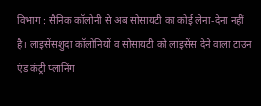विभाग : सैनिक कॉलोनी से अब सोसायटी का कोई लेना-देना नहीं है। लाइसेंसशुदा कॉलोनियों व सोसायटी को लाइसेंस देने वाला टाउन एंड कंट्री प्लानिंग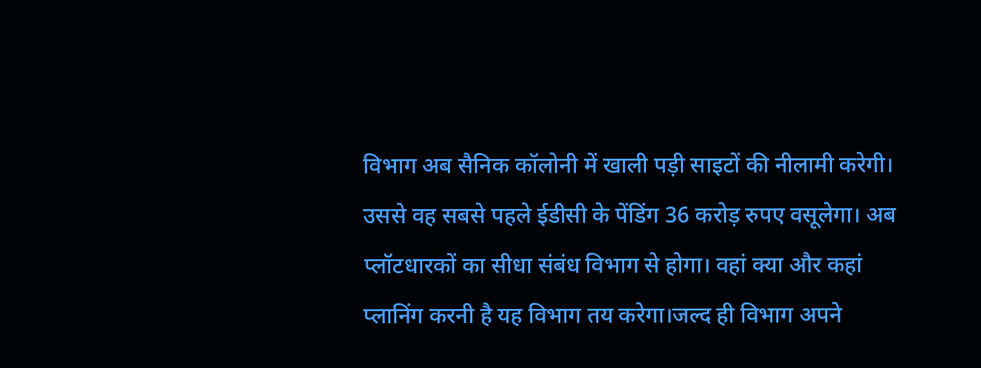विभाग अब सैनिक कॉलोनी में खाली पड़ी साइटों की नीलामी करेगी।
उससे वह सबसे पहले ईडीसी के पेंडिंग 36 करोड़ रुपए वसूलेगा। अब प्लॉटधारकों का सीधा संबंध विभाग से होगा। वहां क्या और कहां प्लानिंग करनी है यह विभाग तय करेगा।जल्द ही विभाग अपने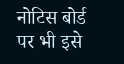नोटिस बोर्ड पर भी इसे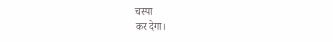चस्पा
कर देगा।